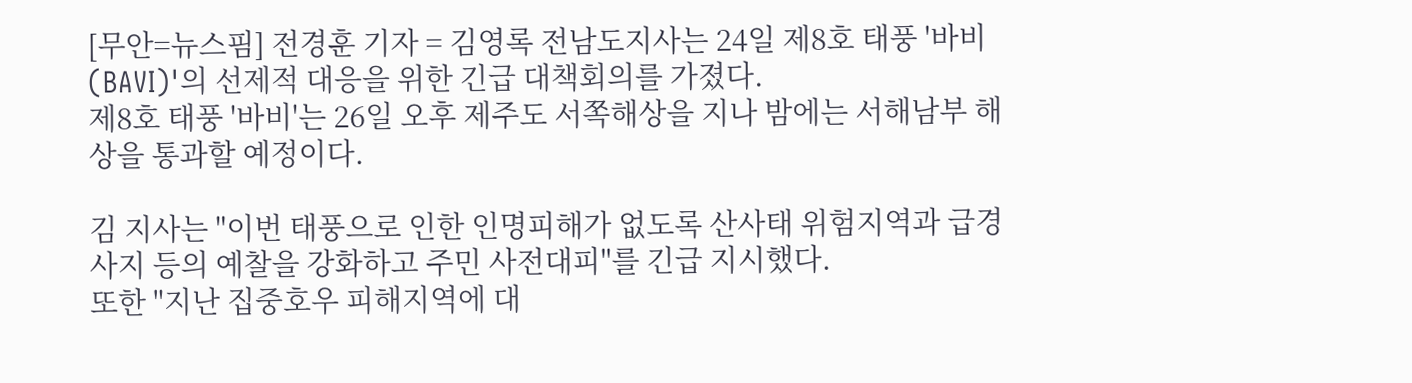[무안=뉴스핌] 전경훈 기자 = 김영록 전남도지사는 24일 제8호 태풍 '바비(BAVI)'의 선제적 대응을 위한 긴급 대책회의를 가졌다.
제8호 태풍 '바비'는 26일 오후 제주도 서쪽해상을 지나 밤에는 서해남부 해상을 통과할 예정이다.

김 지사는 "이번 태풍으로 인한 인명피해가 없도록 산사태 위험지역과 급경사지 등의 예찰을 강화하고 주민 사전대피"를 긴급 지시했다.
또한 "지난 집중호우 피해지역에 대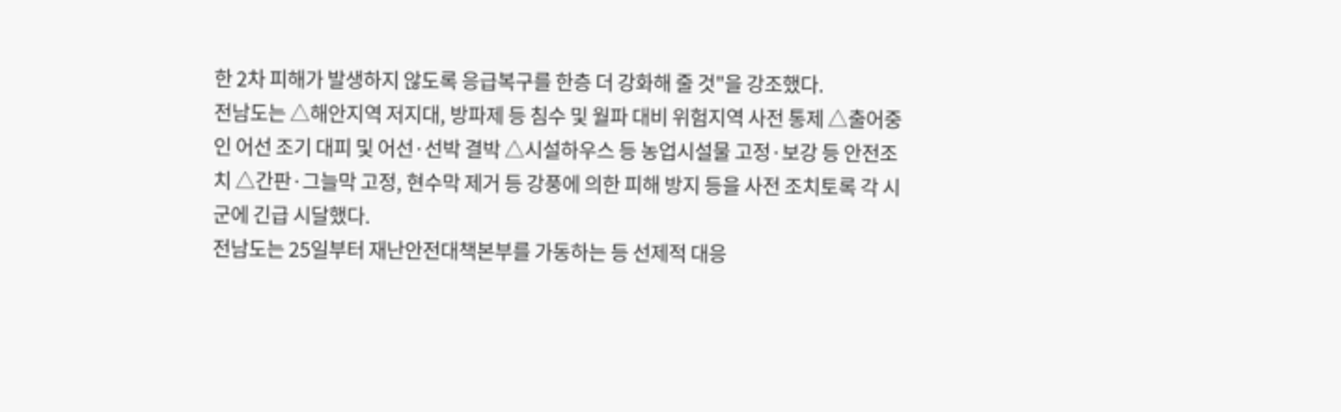한 2차 피해가 발생하지 않도록 응급복구를 한층 더 강화해 줄 것"을 강조했다.
전남도는 △해안지역 저지대, 방파제 등 침수 및 월파 대비 위험지역 사전 통제 △출어중인 어선 조기 대피 및 어선·선박 결박 △시설하우스 등 농업시설물 고정·보강 등 안전조치 △간판·그늘막 고정, 현수막 제거 등 강풍에 의한 피해 방지 등을 사전 조치토록 각 시군에 긴급 시달했다.
전남도는 25일부터 재난안전대책본부를 가동하는 등 선제적 대응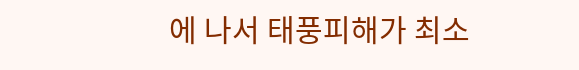에 나서 태풍피해가 최소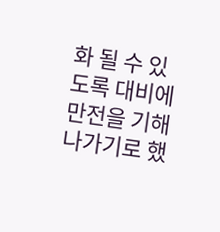화 될 수 있도록 대비에 만전을 기해나가기로 했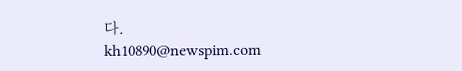다.
kh10890@newspim.com